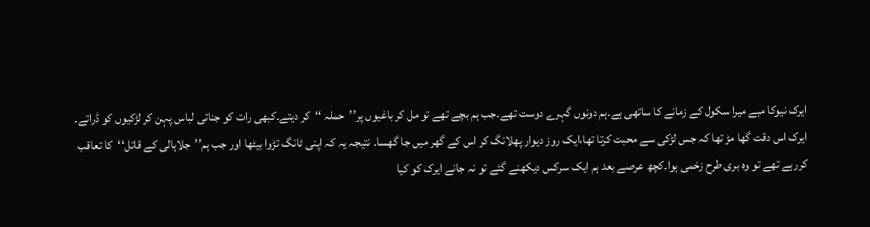ایرک نیوکا مبے میرا سکول کے زمانے کا ساتھی ہے۔ہم دونوں گہرے دوست تھے۔جب ہم بچے تھے تو مل کر باغیوں پر’’حملہ ‘‘کر دیتے۔کبھی رات کو جناتی لباس پہن کر لڑکیوں کو ڈراتے۔
ایرک اس دقت گھا مڑ تھا کہ جس لڑکی سے محبت کرتا تھا،ایک روز دیوار پھلانگ کر اس کے گھر میں جا گھسا۔ نتیجہ یہ کہ اپنی ٹانگ تڑوا بیٹھا اور جب ہم’’جلاہالی کے قاتل‘‘کا تعاقب کررہے تھے تو وہ بری طرح زخمی ہوا۔کچھ عرصے بعد ہم ایک سرکس دیکھنے گئے تو نہ جانے ایرک کو کیا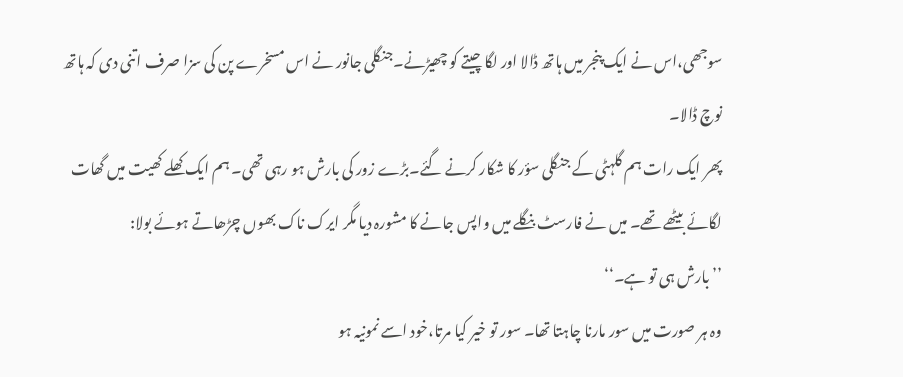سوجھی،اس نے ایک پنجر میں ہاتھ ڈالا اور لگا چیتے کو چھیڑنے۔جنگلی جانور نے اس مسخرے پن کی سزا صرف اتنی دی کہ ہاتھ نوچ ڈالا۔
پھر ایک رات ہم گلہٹی کے جنگلی سؤر کا شکار کرنے گئے۔بڑے زور کی بارش ہو رہی تھی۔ ہم ایک کھلے کھیت میں گھات لگائے بیٹھے تھے۔ میں نے فارسٹ بنگلے میں واپس جانے کا مشورہ دیا مگر ایرک ناک بھوں چڑھاتے ہوئے بولا:
’’بارش ہی تو ہے۔‘‘
وہ ہر صورت میں سور مارنا چاہتا تھا۔ سور تو خیر کیا مرتا،خود اسے نمونیہ ہو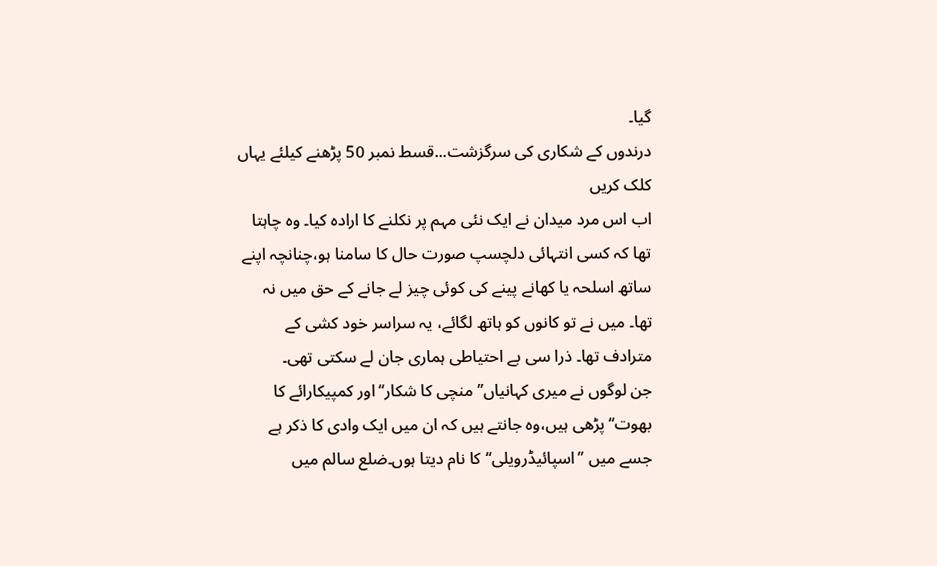گیا۔
درندوں کے شکاری کی سرگزشت...قسط نمبر 50 پڑھنے کیلئے یہاں کلک کریں
اب اس مرد میدان نے ایک نئی مہم پر نکلنے کا ارادہ کیا۔ وہ چاہتا تھا کہ کسی انتہائی دلچسپ صورت حال کا سامنا ہو،چنانچہ اپنے ساتھ اسلحہ یا کھانے پینے کی کوئی چیز لے جانے کے حق میں نہ تھا۔ میں نے تو کانوں کو ہاتھ لگائے، یہ سراسر خود کشی کے مترادف تھا۔ ذرا سی بے احتیاطی ہماری جان لے سکتی تھی۔
جن لوگوں نے میری کہانیاں’’منچی کا شکار‘‘اور کمپیکارائے کا بھوت‘‘پڑھی ہیں،وہ جانتے ہیں کہ ان میں ایک وادی کا ذکر ہے جسے میں ’’اسپائیڈرویلی‘‘کا نام دیتا ہوں۔ضلع سالم میں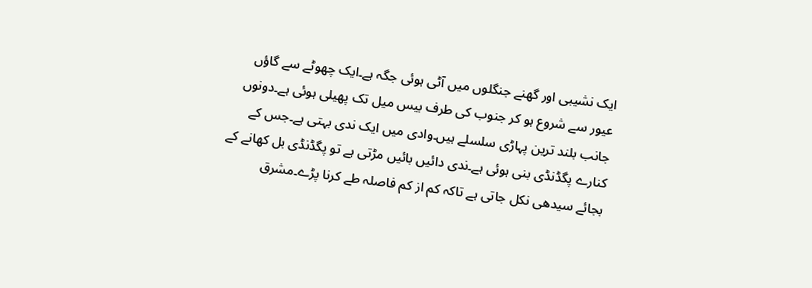ایک نشیبی اور گھنے جنگلوں میں آٹی ہوئی جگہ ہے۔ایک چھوٹے سے گاؤں عیور سے شروع ہو کر جنوب کی طرف بیس میل تک پھیلی ہوئی ہے۔دونوں جانب بلند ترین پہاڑی سلسلے ہیں۔وادی میں ایک ندی بہتی ہے۔جس کے کنارے پگڈنڈی بنی ہوئی ہے۔ندی دائیں بائیں مڑتی ہے تو پگڈنڈی بل کھانے کے بجائے سیدھی نکل جاتی ہے تاکہ کم از کم فاصلہ طے کرنا پڑے۔مشرق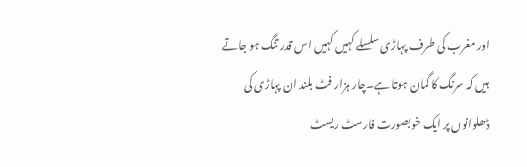اور مغرب کی طرف پہاڑی سلسلے کہیں کہیں اس قدر تنگ ہو جاتے ہیں کہ سرنگ کا گمان ہوتا ہے۔چار ہزار فٹ بلند ان پہاڑی کی ڈھلوانوں پر ایک خوبصورت فارسٹ ریسٹ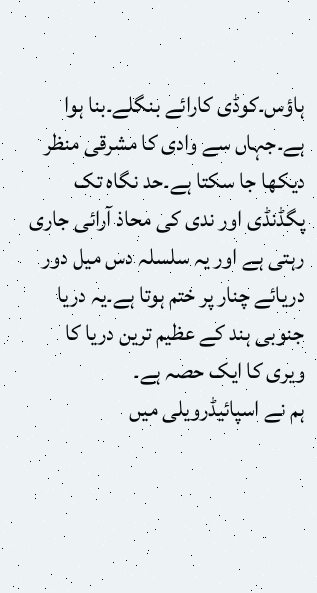ہاؤس۔کوڈی کارائے بنگلے۔بنا ہوا ہے۔جہاں سے وادی کا مشرقی منظر دیکھا جا سکتا ہے۔حد نگاہ تک پگڈنڈی اور ندی کی محاذ آرائی جاری رہتی ہے اور یہ سلسلہ دس میل دور دریائے چنار پر ختم ہوتا ہے۔یہ دریا جنوبی ہند کے عظیم ترین دریا کا ویری کا ایک حصہ ہے۔
ہم نے اسپائیڈرویلی میں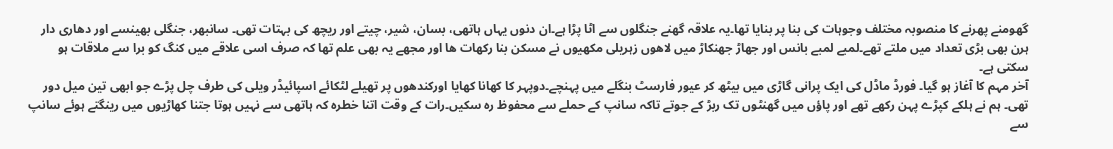گھومنے پھرنے کا منصوبہ مختلف وجوہات کی بنا پر بنایا تھا۔یہ علاقہ گھنے جنگلوں سے اٹا پڑا ہے۔ان دنوں یہاں ہاتھی، بسان، شیر، چیتے اور ریچھ کی بہتات تھی۔ سانبھر، جنگلی بھینسے اور دھاری دار ہرن بھی بڑی تعداد میں ملتے تھے۔لمبے لمبے بانس اور جھاڑ جھنکاڑ میں لاھوں زہریلی مکھیوں نے مسکن بنا رکھات ھا اور مجھے یہ بھی علم تھا کہ صرف اسی علاقے میں کنگ کو برا سے ملاقات ہو سکتی ہے۔
آخر مہم کا آغاز ہو گیا۔ فورڈ ماڈل کی ایک پرانی گاڑی میں بیٹھ کر عیور فارسٹ بنگلے میں پہنچے۔دوپہر کا کھانا کھایا اورکندھوں پر تھیلے لٹکائے اسپائیڈر ویلی کی طرف چل پڑے جو ابھی تین میل دور تھی۔ ہم نے ہلکے کپڑے پہن رکھے تھے اور پاؤں میں گھنٹوں تک ربڑ کے جوتے تاکہ سانپ کے حملے سے محفوظ رہ سکیں۔رات کے وقت اتنا خطرہ کہ ہاتھی سے نہیں ہوتا جتنا کھاڑیوں میں رینگتے ہوئے سانپ سے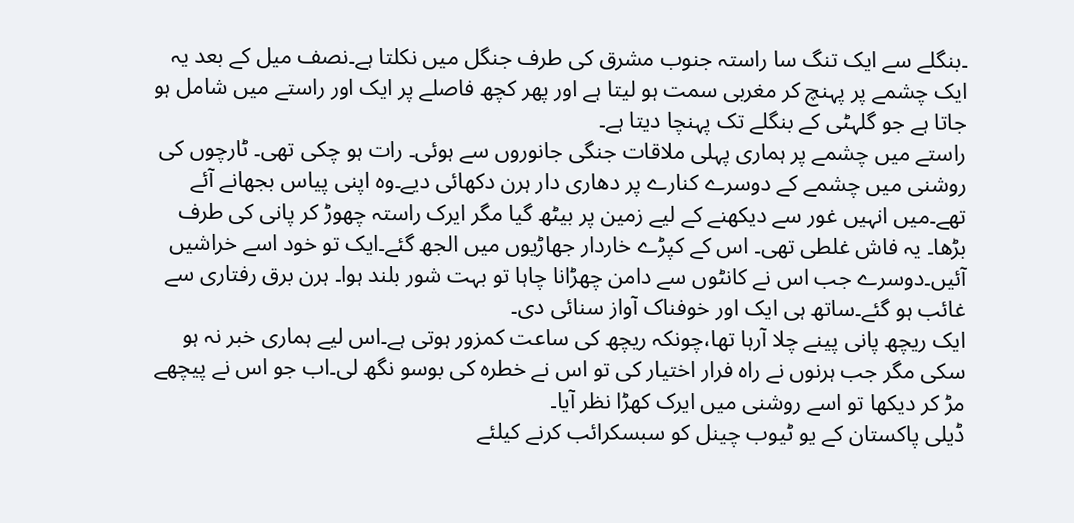۔بنگلے سے ایک تنگ سا راستہ جنوب مشرق کی طرف جنگل میں نکلتا ہے۔نصف میل کے بعد یہ ایک چشمے پر پہنچ کر مغربی سمت ہو لیتا ہے اور پھر کچھ فاصلے پر ایک اور راستے میں شامل ہو جاتا ہے جو گلہٹی کے بنگلے تک پہنچا دیتا ہے۔
راستے میں چشمے پر ہماری پہلی ملاقات جنگی جانوروں سے ہوئی۔ رات ہو چکی تھی۔ ٹارچوں کی روشنی میں چشمے کے دوسرے کنارے پر دھاری دار ہرن دکھائی دیے۔وہ اپنی پیاس بجھانے آئے تھے۔میں انہیں غور سے دیکھنے کے لیے زمین پر بیٹھ گیا مگر ایرک راستہ چھوڑ کر پانی کی طرف بڑھا۔ یہ فاش غلطی تھی۔ اس کے کپڑے خاردار جھاڑیوں میں الجھ گئے۔ایک تو خود اسے خراشیں آئیں۔دوسرے جب اس نے کانٹوں سے دامن چھڑانا چاہا تو بہت شور بلند ہوا۔ ہرن برق رفتاری سے غائب ہو گئے۔ساتھ ہی ایک اور خوفناک آواز سنائی دی۔
ایک ریچھ پانی پینے چلا آرہا تھا،چونکہ ریچھ کی ساعت کمزور ہوتی ہے۔اس لیے ہماری خبر نہ ہو سکی مگر جب ہرنوں نے راہ فرار اختیار کی تو اس نے خطرہ کی بوسو نگھ لی۔اب جو اس نے پیچھے مڑ کر دیکھا تو اسے روشنی میں ایرک کھڑا نظر آیا۔
ڈیلی پاکستان کے یو ٹیوب چینل کو سبسکرائب کرنے کیلئے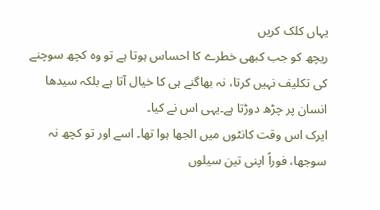یہاں کلک کریں
ریچھ کو جب کبھی خطرے کا احساس ہوتا ہے تو وہ کچھ سوچنے کی تکلیف نہیں کرتا، نہ بھاگنے ہی کا خیال آتا ہے بلکہ سیدھا انسان پر چڑھ دوڑتا ہے۔یہی اس نے کیا۔
ایرک اس وقت کانٹوں میں الجھا ہوا تھا۔ اسے اور تو کچھ نہ سوجھا، فوراً اپنی تین سیلوں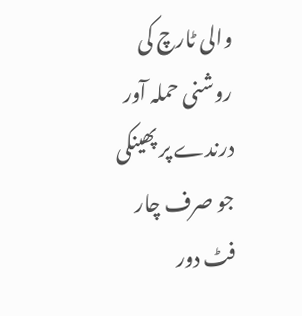والی ٹارچ کی روشنی حملہ آور درندے پر پھینکی جو صرف چار فٹ دور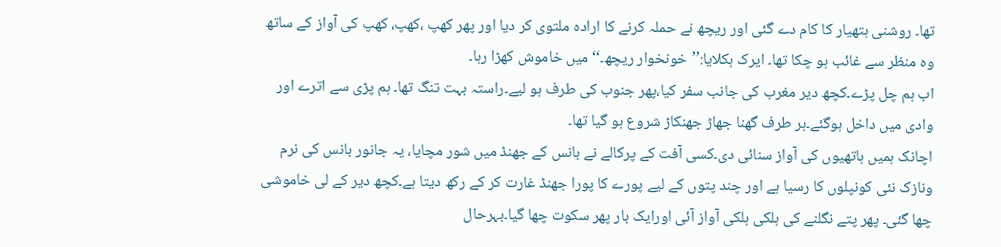تھا۔ روشنی ہتھیار کا کام دے گئی اور ریچھ نے حملہ کرنے کا ارادہ ملتوی کر دیا اور پھر کھپ ،کھپ، کھپ کی آواز کے ساتھ وہ منظر سے غائب ہو چکا تھا۔ ایرک ہکلایا:’’خونخوار ریچھ۔‘‘میں خاموش کھڑا رہا۔
اب ہم چل پڑے۔کچھ دیر مغرب کی جانب سفر کیا،پھر جنوب کی طرف ہو لیے۔راستہ بہت تنگ تھا۔ ہم پڑی سے اترے اور وادی میں داخل ہوگئے۔ہر طرف گھنا جھاڑ جھنکاڑ شروع ہو گیا تھا۔
اچانک ہمیں ہاتھیوں کی آواز سنائی دی۔کسی آفت کے پرکالے نے بانس کے جھنڈ میں شور مچایا، یہ جانور بانس کی نرم ونازک نئی کونپلوں کا رسیا ہے اور چند پتوں کے لیے پورے کا پورا جھنڈ غارت کر کے رکھ دیتا ہے۔کچھ دیر کے لی خاموشی چھا گئی۔ پھر پتے نگلنے کی ہلکی ہلکی آواز آئی اورایک بار پھر سکوت چھا گیا۔بہرحال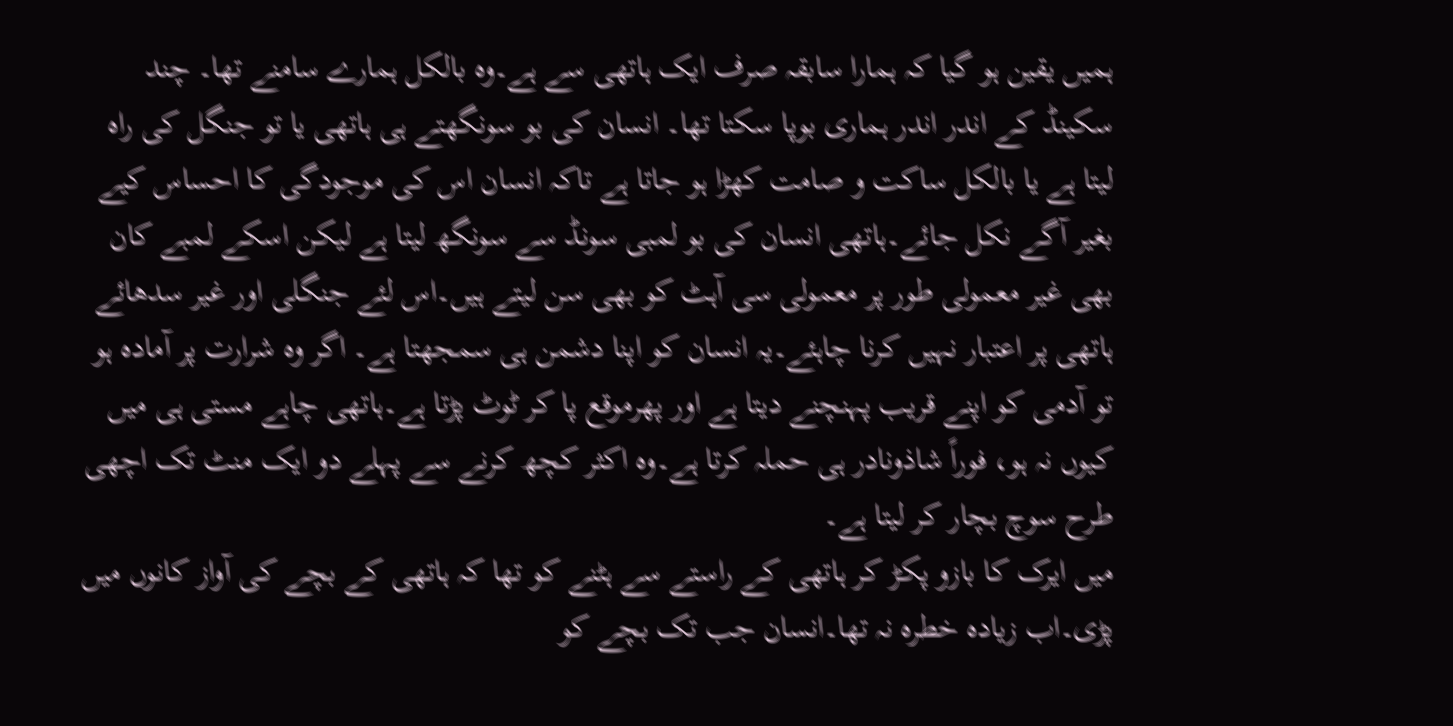ہمیں یقین ہو گیا کہ ہمارا سابقہ صرف ایک ہاتھی سے ہے۔وہ بالکل ہمارے سامنے تھا۔ چند سکینڈ کے اندر اندر ہماری بوپا سکتا تھا۔ انسان کی بو سونگھتے ہی ہاتھی یا تو جنگل کی راہ لیتا ہے یا بالکل ساکت و صامت کھڑا ہو جاتا ہے تاکہ انسان اس کی موجودگی کا احساس کیے بغیر آگے نکل جائے۔ہاتھی انسان کی بو لمبی سونڈ سے سونگھ لیتا ہے لیکن اسکے لمبے کان بھی غیر معمولی طور پر معمولی سی آہٹ کو بھی سن لیتے ہیں۔اس لئے جنگلی اور غیر سدھائے ہاتھی پر اعتبار نہیں کرنا چاہئے۔یہ انسان کو اپنا دشمن ہی سمجھتا ہے۔ اگر وہ شرارت پر آمادہ ہو تو آدمی کو اپنے قریب پہنچنے دیتا ہے اور پھرموقع پا کر ٹوٹ پڑتا ہے۔ہاتھی چاہے مستی ہی میں کیوں نہ ہو، فوراً شاذونادر ہی حملہ کرتا ہے۔وہ اکثر کچھ کرنے سے پہلے دو ایک منٹ تک اچھی طرح سوچ بچار کر لیتا ہے۔
میں ایرک کا بازو پکڑ کر ہاتھی کے راستے سے ہٹنے کو تھا کہ ہاتھی کے بچے کی آواز کانوں میں پڑی۔اب زیادہ خطرہ نہ تھا۔انسان جب تک بچے کو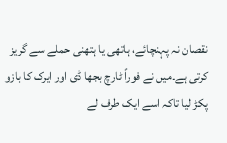نقصان نہ پہنچائے، ہاتھی یا ہتھنی حملے سے گریز کرتی ہے۔میں نے فوراً ٹارچ بجھا ڈی اور ایرک کا بازو پکڑ لیا تاکہ اسے ایک طرف لے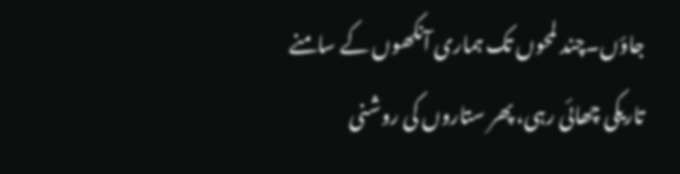جاؤں۔چند لمحوں تک ہماری آنکھوں کے سامنے تاریکی چھائی رہی، پھر ستاروں کی روشنی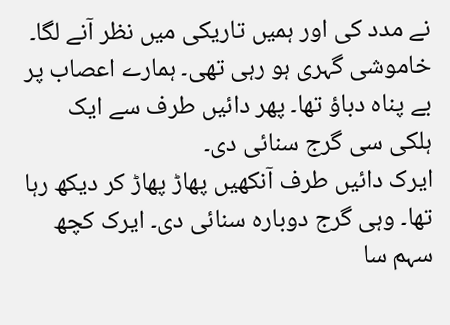نے مدد کی اور ہمیں تاریکی میں نظر آنے لگا۔
خاموشی گہری ہو رہی تھی۔ ہمارے اعصاب پر بے پناہ دباؤ تھا۔ پھر دائیں طرف سے ایک ہلکی سی گرج سنائی دی۔
ایرک دائیں طرف آنکھیں پھاڑ پھاڑ کر دیکھ رہا تھا۔ وہی گرج دوبارہ سنائی دی۔ ایرک کچھ سہم سا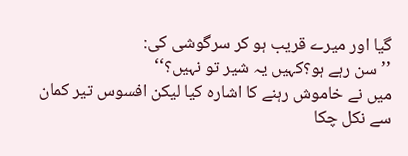گیا اور میرے قریب ہو کر سرگوشی کی:
’’سن رہے ہو؟کہیں یہ شیر تو نہیں؟‘‘
میں نے خاموش رہنے کا اشارہ کیا لیکن افسوس تیر کمان سے نکل چکا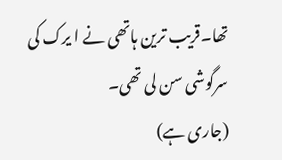تھا۔قریب ترین ہاتھی نے ا یرک کی سرگوشی سن لی تھی۔
(جاری ہے)